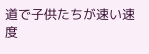道で子供たちが速い速度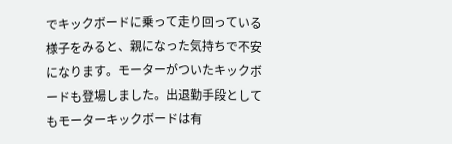でキックボードに乗って走り回っている様子をみると、親になった気持ちで不安になります。モーターがついたキックボードも登場しました。出退勤手段としてもモーターキックボードは有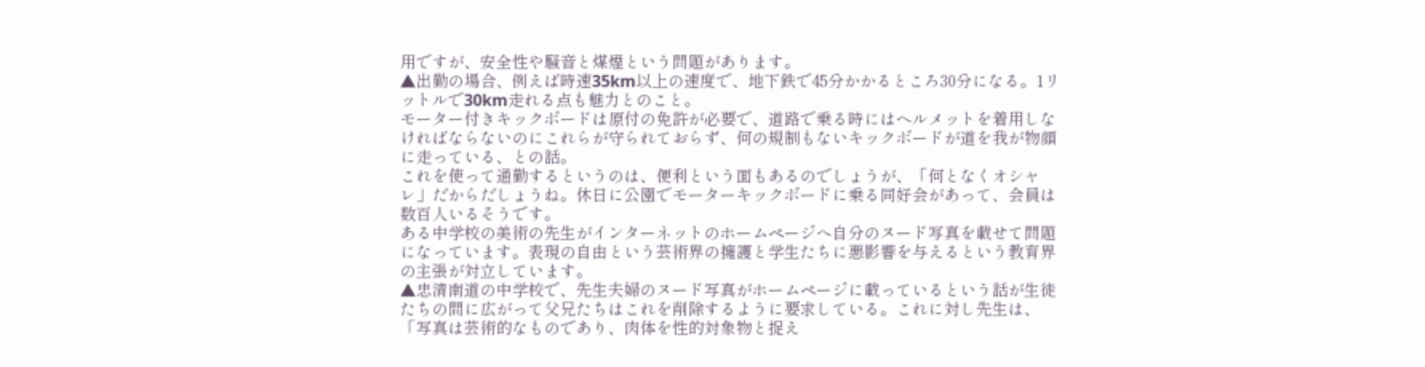用ですが、安全性や騒音と煤煙という問題があります。
▲出勤の場合、例えば時速35km以上の速度で、地下鉄で45分かかるところ30分になる。1リットルで30km走れる点も魅力とのこと。
モーター付きキックボードは原付の免許が必要で、道路で乗る時にはヘルメットを着用しなければならないのにこれらが守られておらず、何の規制もないキックボードが道を我が物顔に走っている、との話。
これを使って通勤するというのは、便利という面もあるのでしょうが、「何となくオシャレ」だからだしょうね。休日に公園でモーターキックボードに乗る同好会があって、会員は数百人いるそうです。
ある中学校の美術の先生がインターネットのホームページへ自分のヌード写真を載せて問題になっています。表現の自由という芸術界の擁護と学生たちに悪影響を与えるという教育界の主張が対立しています。
▲忠清南道の中学校で、先生夫婦のヌード写真がホームページに載っているという話が生徒たちの間に広がって父兄たちはこれを削除するように要求している。これに対し先生は、「写真は芸術的なものであり、肉体を性的対象物と捉え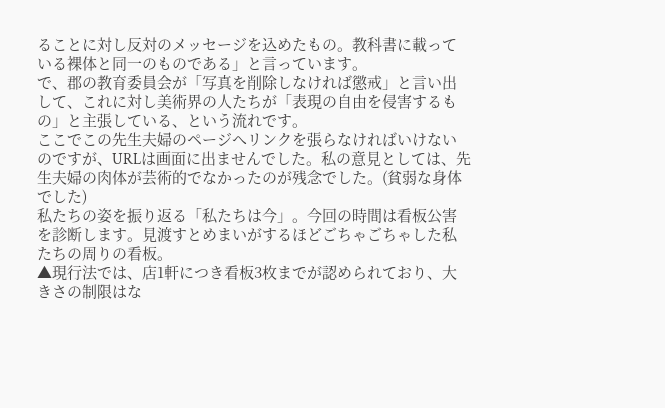ることに対し反対のメッセージを込めたもの。教科書に載っている裸体と同一のものである」と言っています。
で、郡の教育委員会が「写真を削除しなければ懲戒」と言い出して、これに対し美術界の人たちが「表現の自由を侵害するもの」と主張している、という流れです。
ここでこの先生夫婦のページへリンクを張らなければいけないのですが、URLは画面に出ませんでした。私の意見としては、先生夫婦の肉体が芸術的でなかったのが残念でした。(貧弱な身体でした)
私たちの姿を振り返る「私たちは今」。今回の時間は看板公害を診断します。見渡すとめまいがするほどごちゃごちゃした私たちの周りの看板。
▲現行法では、店1軒につき看板3枚までが認められており、大きさの制限はな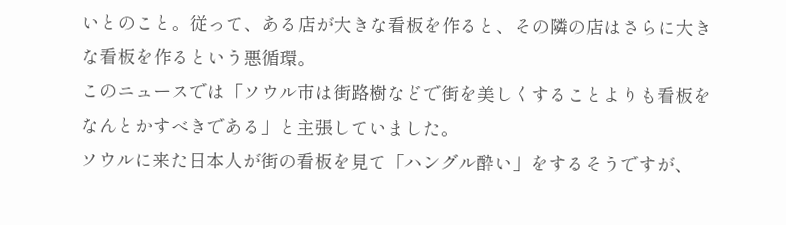いとのこと。従って、ある店が大きな看板を作ると、その隣の店はさらに大きな看板を作るという悪循環。
このニュースでは「ソウル市は街路樹などで街を美しくすることよりも看板をなんとかすべきである」と主張していました。
ソウルに来た日本人が街の看板を見て「ハングル酔い」をするそうですが、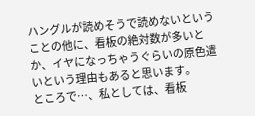ハングルが読めそうで読めないということの他に、看板の絶対数が多いとか、イヤになっちゃうぐらいの原色遣いという理由もあると思います。
ところで…、私としては、看板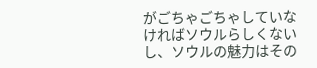がごちゃごちゃしていなければソウルらしくないし、ソウルの魅力はその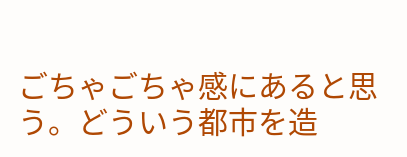ごちゃごちゃ感にあると思う。どういう都市を造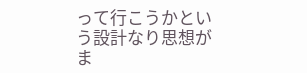って行こうかという設計なり思想がま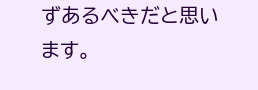ずあるべきだと思います。